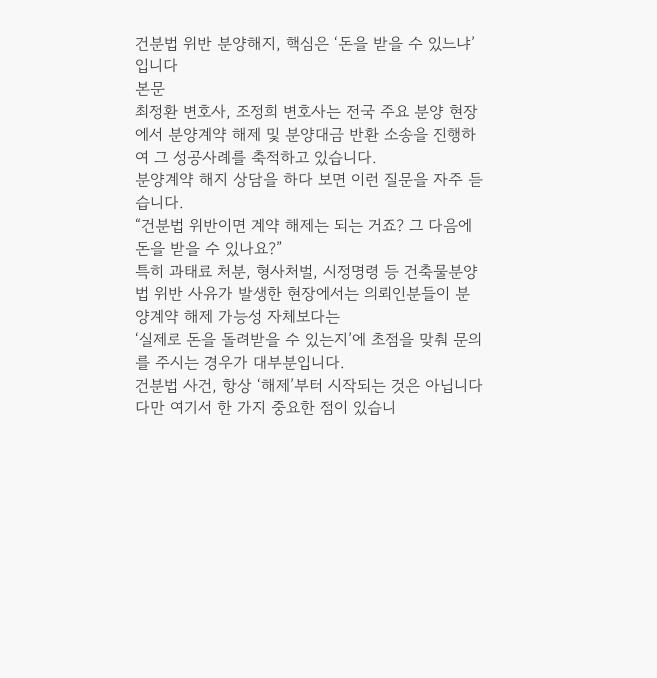건분법 위반 분양해지, 핵심은 ‘돈을 받을 수 있느냐’입니다
본문
최정환 변호사, 조정희 변호사는 전국 주요 분양 현장에서 분양계약 해제 및 분양대금 반환 소송을 진행하여 그 성공사례를 축적하고 있습니다.
분양계약 해지 상담을 하다 보면 이런 질문을 자주 듣습니다.
“건분법 위반이면 계약 해제는 되는 거죠? 그 다음에 돈을 받을 수 있나요?”
특히 과태료 처분, 형사처벌, 시정명령 등 건축물분양법 위반 사유가 발생한 현장에서는 의뢰인분들이 분양계약 해제 가능성 자체보다는
‘실제로 돈을 돌려받을 수 있는지’에 초점을 맞춰 문의를 주시는 경우가 대부분입니다.
건분법 사건, 항상 ‘해제’부터 시작되는 것은 아닙니다
다만 여기서 한 가지 중요한 점이 있습니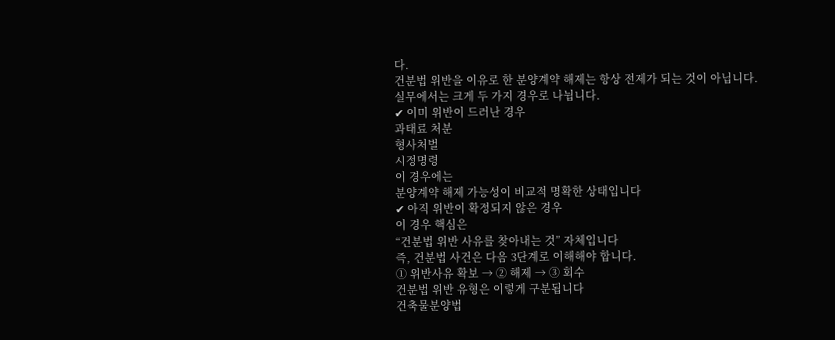다.
건분법 위반을 이유로 한 분양계약 해제는 항상 전제가 되는 것이 아닙니다.
실무에서는 크게 두 가지 경우로 나뉩니다.
✔ 이미 위반이 드러난 경우
과태료 처분
형사처벌
시정명령
이 경우에는
분양계약 해제 가능성이 비교적 명확한 상태입니다
✔ 아직 위반이 확정되지 않은 경우
이 경우 핵심은
“건분법 위반 사유를 찾아내는 것” 자체입니다
즉, 건분법 사건은 다음 3단계로 이해해야 합니다.
① 위반사유 확보 → ② 해제 → ③ 회수
건분법 위반 유형은 이렇게 구분됩니다
건축물분양법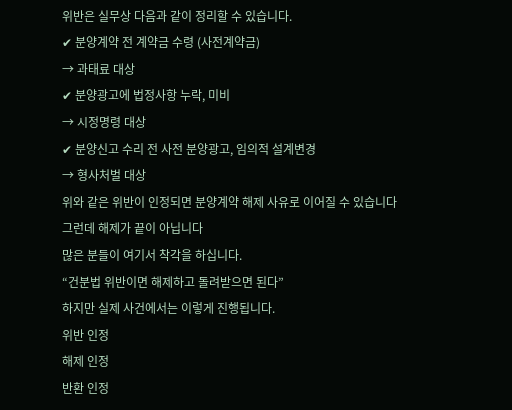위반은 실무상 다음과 같이 정리할 수 있습니다.
✔ 분양계약 전 계약금 수령 (사전계약금)
→ 과태료 대상
✔ 분양광고에 법정사항 누락, 미비
→ 시정명령 대상
✔ 분양신고 수리 전 사전 분양광고, 임의적 설계변경
→ 형사처벌 대상
위와 같은 위반이 인정되면 분양계약 해제 사유로 이어질 수 있습니다
그런데 해제가 끝이 아닙니다
많은 분들이 여기서 착각을 하십니다.
“건분법 위반이면 해제하고 돌려받으면 된다”
하지만 실제 사건에서는 이렇게 진행됩니다.
위반 인정
해제 인정
반환 인정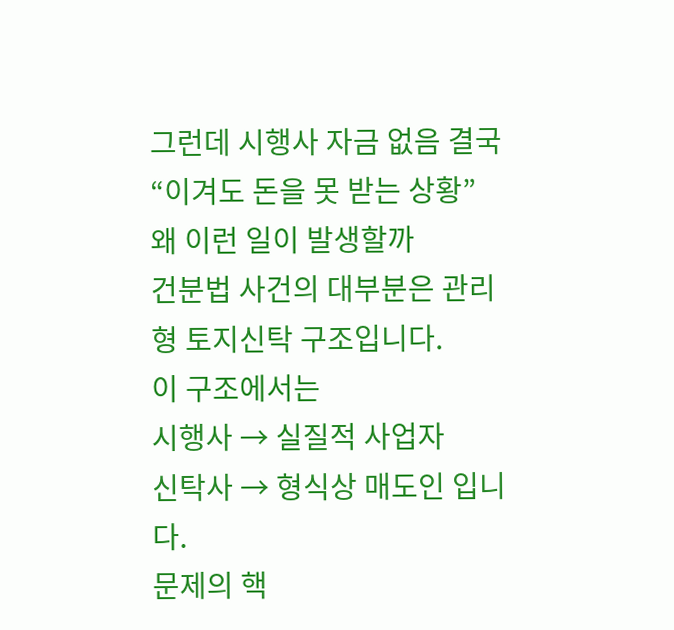그런데 시행사 자금 없음 결국 “이겨도 돈을 못 받는 상황”
왜 이런 일이 발생할까
건분법 사건의 대부분은 관리형 토지신탁 구조입니다.
이 구조에서는
시행사 → 실질적 사업자
신탁사 → 형식상 매도인 입니다.
문제의 핵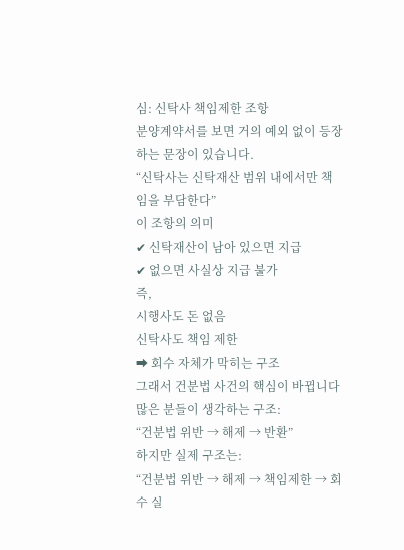심: 신탁사 책임제한 조항
분양계약서를 보면 거의 예외 없이 등장하는 문장이 있습니다.
“신탁사는 신탁재산 범위 내에서만 책임을 부담한다”
이 조항의 의미
✔ 신탁재산이 남아 있으면 지급
✔ 없으면 사실상 지급 불가
즉,
시행사도 돈 없음
신탁사도 책임 제한
➡ 회수 자체가 막히는 구조
그래서 건분법 사건의 핵심이 바뀝니다
많은 분들이 생각하는 구조:
“건분법 위반 → 해제 → 반환”
하지만 실제 구조는:
“건분법 위반 → 해제 → 책임제한 → 회수 실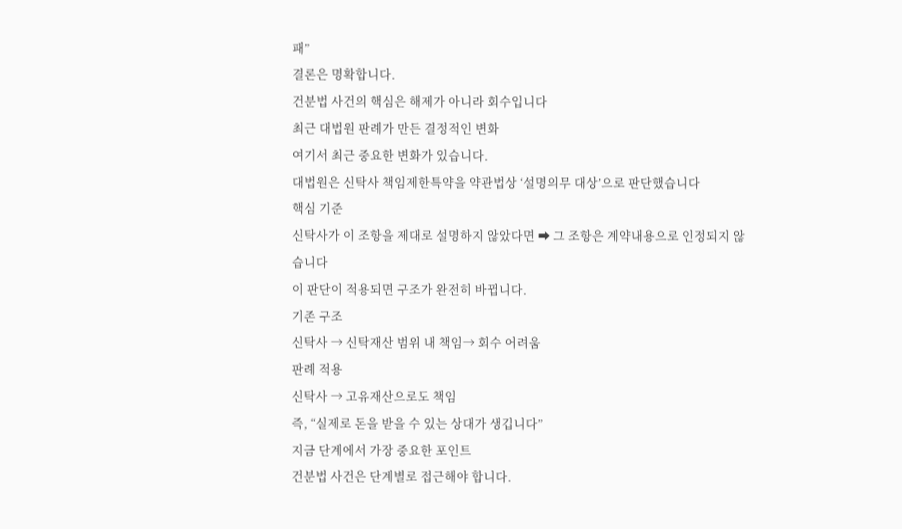패”
결론은 명확합니다.
건분법 사건의 핵심은 해제가 아니라 회수입니다
최근 대법원 판례가 만든 결정적인 변화
여기서 최근 중요한 변화가 있습니다.
대법원은 신탁사 책임제한특약을 약관법상 ‘설명의무 대상’으로 판단했습니다
핵심 기준
신탁사가 이 조항을 제대로 설명하지 않았다면 ➡ 그 조항은 계약내용으로 인정되지 않습니다
이 판단이 적용되면 구조가 완전히 바뀝니다.
기존 구조
신탁사 → 신탁재산 범위 내 책임→ 회수 어려움
판례 적용
신탁사 → 고유재산으로도 책임
즉, “실제로 돈을 받을 수 있는 상대가 생깁니다”
지금 단계에서 가장 중요한 포인트
건분법 사건은 단계별로 접근해야 합니다.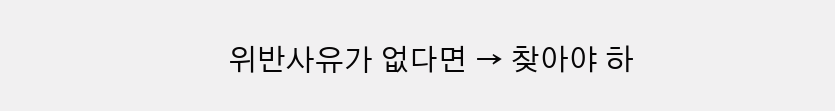위반사유가 없다면 → 찾아야 하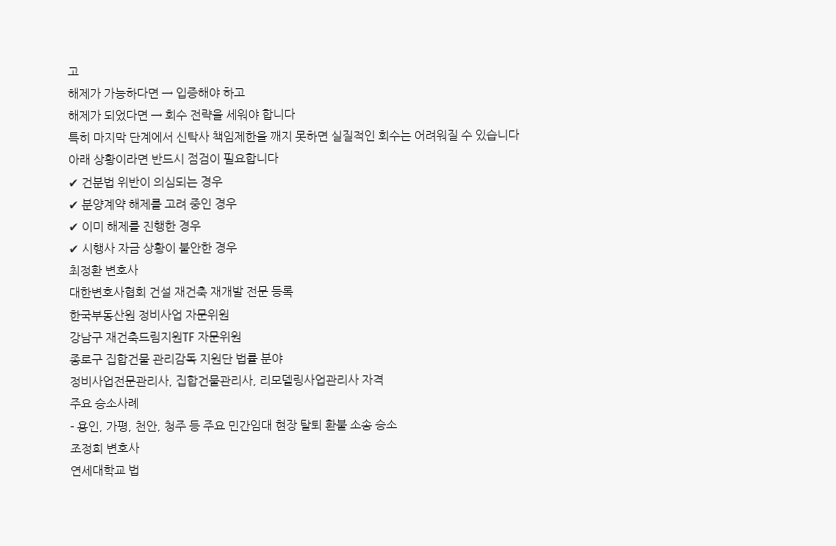고
해제가 가능하다면 → 입증해야 하고
해제가 되었다면 → 회수 전략을 세워야 합니다
특히 마지막 단계에서 신탁사 책임제한을 깨지 못하면 실질적인 회수는 어려워질 수 있습니다
아래 상황이라면 반드시 점검이 필요합니다
✔ 건분법 위반이 의심되는 경우
✔ 분양계약 해제를 고려 중인 경우
✔ 이미 해제를 진행한 경우
✔ 시행사 자금 상황이 불안한 경우
최정환 변호사
대한변호사협회 건설 재건축 재개발 전문 등록
한국부동산원 정비사업 자문위원
강남구 재건축드림지원TF 자문위원
종로구 집합건물 관리감독 지원단 법률 분야
정비사업전문관리사, 집합건물관리사, 리모델링사업관리사 자격
주요 승소사례
- 용인, 가평, 천안, 청주 등 주요 민간임대 현장 탈퇴 환불 소송 승소
조정희 변호사
연세대학교 법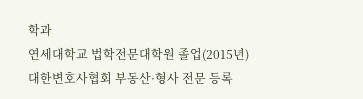학과
연세대학교 법학전문대학원 졸업(2015년)
대한변호사협회 부동산·형사 전문 등록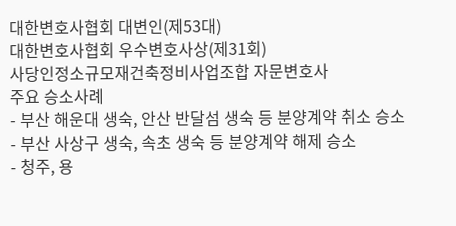대한변호사협회 대변인(제53대)
대한변호사협회 우수변호사상(제31회)
사당인정소규모재건축정비사업조합 자문변호사
주요 승소사례
- 부산 해운대 생숙, 안산 반달섬 생숙 등 분양계약 취소 승소
- 부산 사상구 생숙, 속초 생숙 등 분양계약 해제 승소
- 청주, 용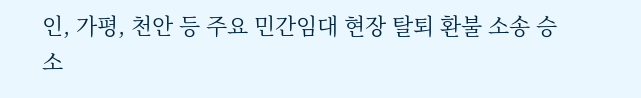인, 가평, 천안 등 주요 민간임대 현장 탈퇴 환불 소송 승소